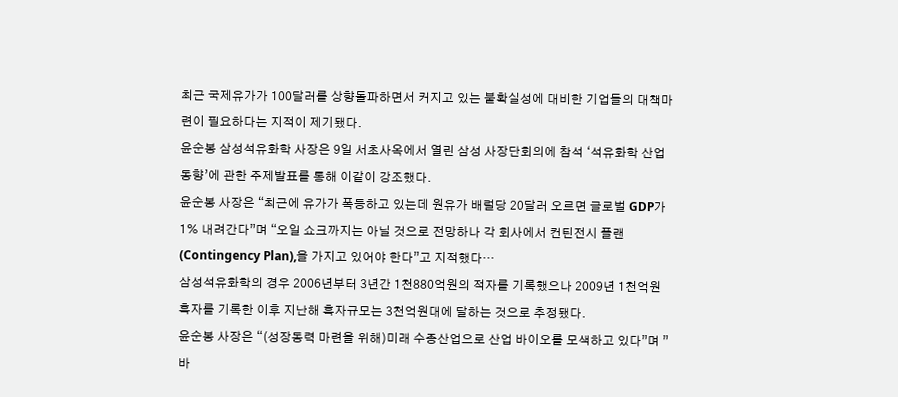최근 국제유가가 100달러를 상향돌파하면서 커지고 있는 불확실성에 대비한 기업들의 대책마련이 필요하다는 지적이 제기됐다.
윤순봉 삼성석유화학 사장은 9일 서초사옥에서 열린 삼성 사장단회의에 참석 ‘석유화학 산업 동향’에 관한 주제발표를 통해 이같이 강조했다.
윤순봉 사장은 “최근에 유가가 폭등하고 있는데 원유가 배럴당 20달러 오르면 글로벌 GDP가 1% 내려간다”며 “오일 쇼크까지는 아닐 것으로 전망하나 각 회사에서 컨틴전시 플랜(Contingency Plan),을 가지고 있어야 한다”고 지적했다…
삼성석유화학의 경우 2006년부터 3년간 1천880억원의 적자를 기록했으나 2009년 1천억원 흑자를 기록한 이후 지난해 흑자규모는 3천억원대에 달하는 것으로 추정됐다.
윤순봉 사장은 “(성장동력 마련을 위해)미래 수종산업으로 산업 바이오를 모색하고 있다”며 ” 바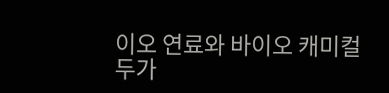이오 연료와 바이오 캐미컬 두가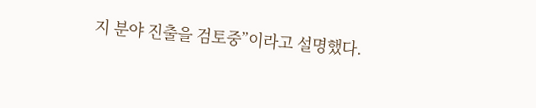지 분야 진출을 검토중”이라고 설명했다.